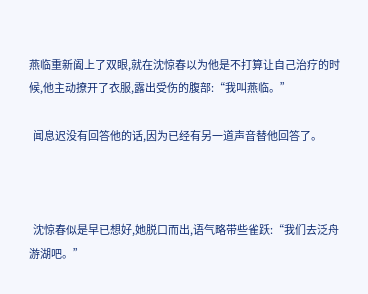燕临重新阖上了双眼,就在沈惊春以为他是不打算让自己治疗的时候,他主动撩开了衣服,露出受伤的腹部:“我叫燕临。”

  闻息迟没有回答他的话,因为已经有另一道声音替他回答了。



  沈惊春似是早已想好,她脱口而出,语气略带些雀跃:“我们去泛舟游湖吧。”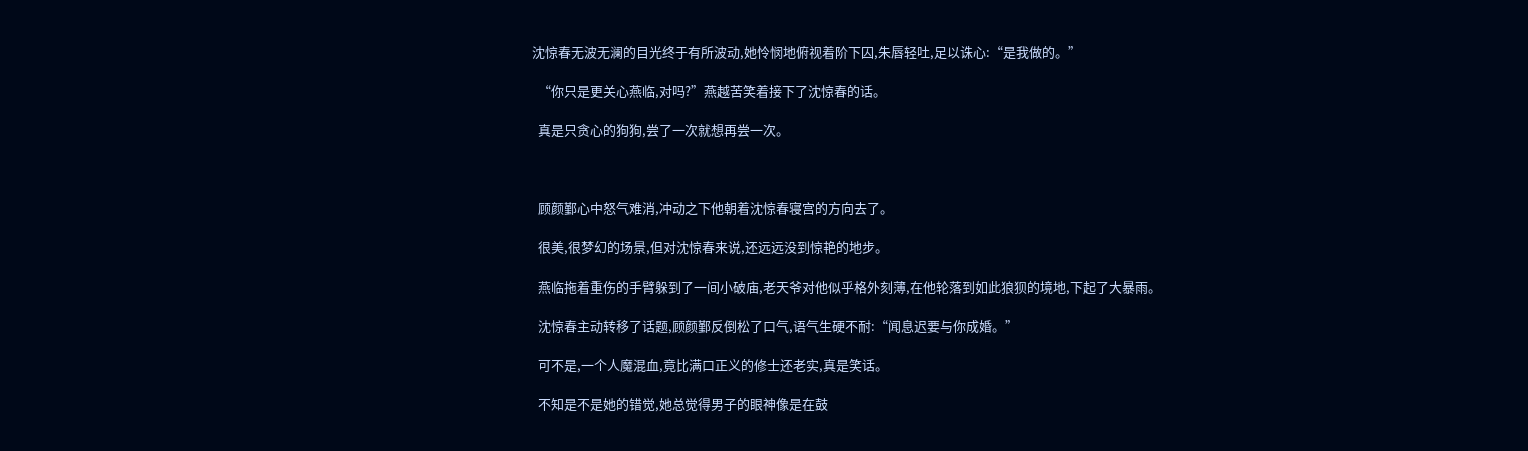沈惊春无波无澜的目光终于有所波动,她怜悯地俯视着阶下囚,朱唇轻吐,足以诛心:“是我做的。”

  “你只是更关心燕临,对吗?”燕越苦笑着接下了沈惊春的话。

  真是只贪心的狗狗,尝了一次就想再尝一次。



  顾颜鄞心中怒气难消,冲动之下他朝着沈惊春寝宫的方向去了。

  很美,很梦幻的场景,但对沈惊春来说,还远远没到惊艳的地步。

  燕临拖着重伤的手臂躲到了一间小破庙,老天爷对他似乎格外刻薄,在他轮落到如此狼狈的境地,下起了大暴雨。

  沈惊春主动转移了话题,顾颜鄞反倒松了口气,语气生硬不耐:“闻息迟要与你成婚。”

  可不是,一个人魔混血,竟比满口正义的修士还老实,真是笑话。

  不知是不是她的错觉,她总觉得男子的眼神像是在鼓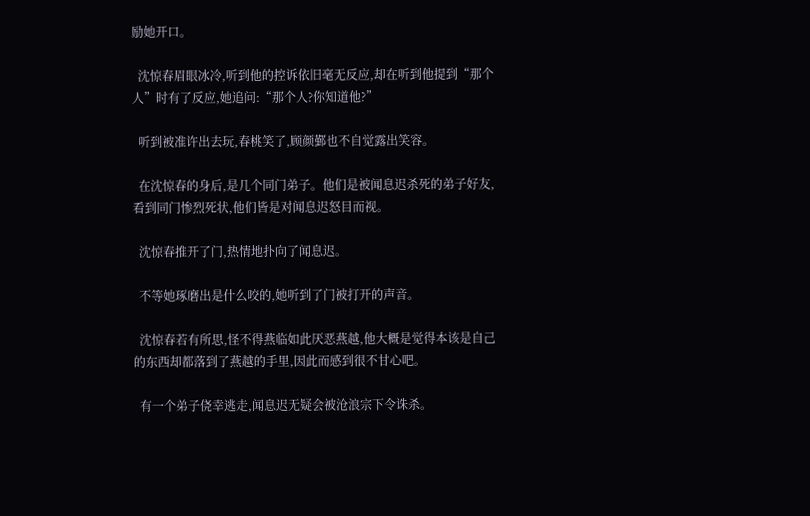励她开口。

  沈惊春眉眼冰冷,听到他的控诉依旧毫无反应,却在听到他提到“那个人”时有了反应,她追问:“那个人?你知道他?”

  听到被准许出去玩,春桃笑了,顾颜鄞也不自觉露出笑容。

  在沈惊春的身后,是几个同门弟子。他们是被闻息迟杀死的弟子好友,看到同门惨烈死状,他们皆是对闻息迟怒目而视。

  沈惊春推开了门,热情地扑向了闻息迟。

  不等她琢磨出是什么咬的,她听到了门被打开的声音。

  沈惊春若有所思,怪不得燕临如此厌恶燕越,他大概是觉得本该是自己的东西却都落到了燕越的手里,因此而感到很不甘心吧。

  有一个弟子侥幸逃走,闻息迟无疑会被沧浪宗下令诛杀。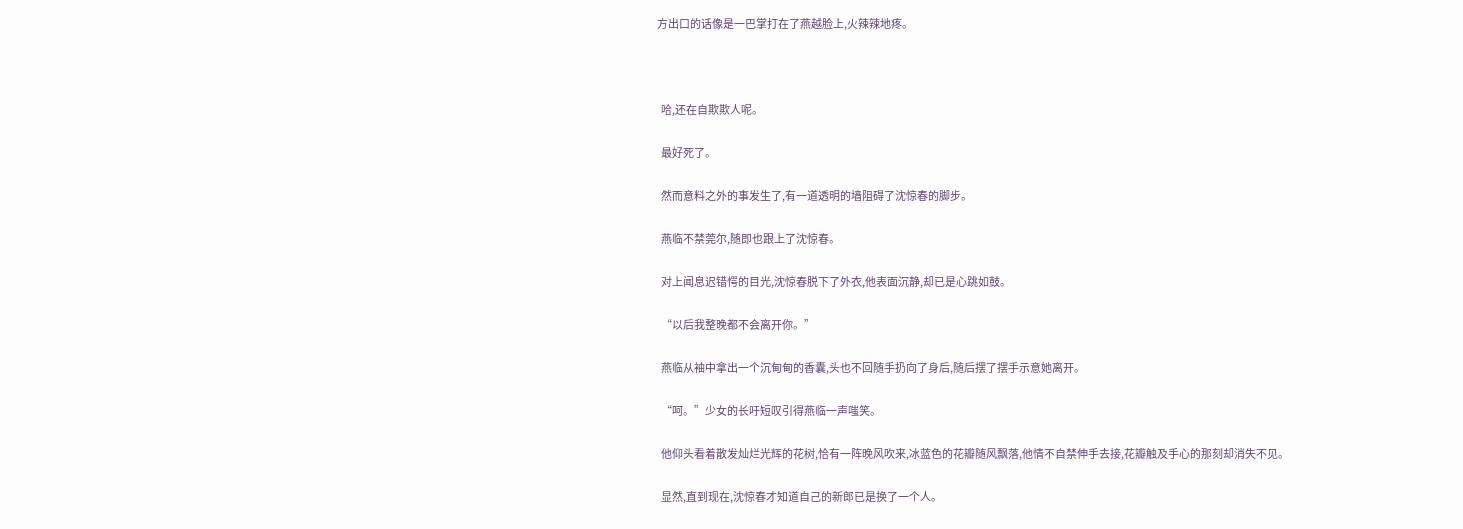方出口的话像是一巴掌打在了燕越脸上,火辣辣地疼。



  哈,还在自欺欺人呢。

  最好死了。

  然而意料之外的事发生了,有一道透明的墙阻碍了沈惊春的脚步。

  燕临不禁莞尔,随即也跟上了沈惊春。

  对上闻息迟错愕的目光,沈惊春脱下了外衣,他表面沉静,却已是心跳如鼓。

  “以后我整晚都不会离开你。”

  燕临从袖中拿出一个沉甸甸的香囊,头也不回随手扔向了身后,随后摆了摆手示意她离开。

  “呵。”少女的长吁短叹引得燕临一声嗤笑。

  他仰头看着散发灿烂光辉的花树,恰有一阵晚风吹来,冰蓝色的花瓣随风飘落,他情不自禁伸手去接,花瓣触及手心的那刻却消失不见。

  显然,直到现在,沈惊春才知道自己的新郎已是换了一个人。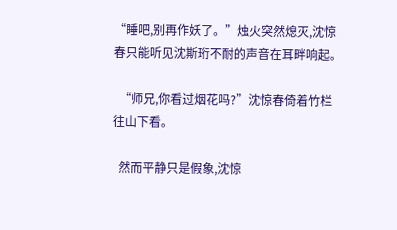“睡吧,别再作妖了。”烛火突然熄灭,沈惊春只能听见沈斯珩不耐的声音在耳畔响起。

  “师兄,你看过烟花吗?”沈惊春倚着竹栏往山下看。

  然而平静只是假象,沈惊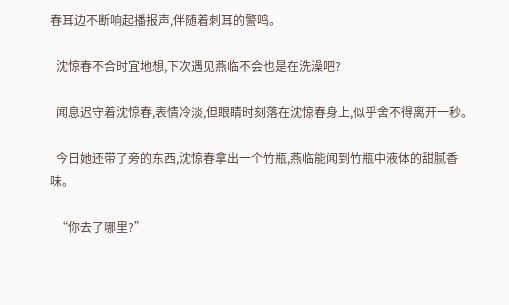春耳边不断响起播报声,伴随着刺耳的警鸣。

  沈惊春不合时宜地想,下次遇见燕临不会也是在洗澡吧?

  闻息迟守着沈惊春,表情冷淡,但眼睛时刻落在沈惊春身上,似乎舍不得离开一秒。

  今日她还带了旁的东西,沈惊春拿出一个竹瓶,燕临能闻到竹瓶中液体的甜腻香味。

  “你去了哪里?”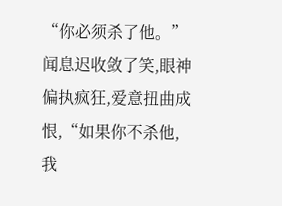“你必须杀了他。”闻息迟收敛了笑,眼神偏执疯狂,爱意扭曲成恨,“如果你不杀他,我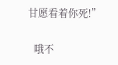甘愿看着你死!”

  哦不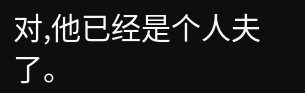对,他已经是个人夫了。